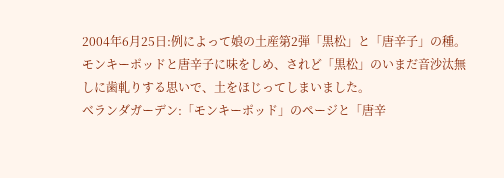2004年6月25日:例によって娘の土産第2弾「黒松」と「唐辛子」の種。モンキーポッドと唐辛子に味をしめ、されど「黒松」のいまだ音沙汰無しに歯軋りする思いで、土をほじってしまいました。
ベランダガーデン:「モンキーポッド」のページと「唐辛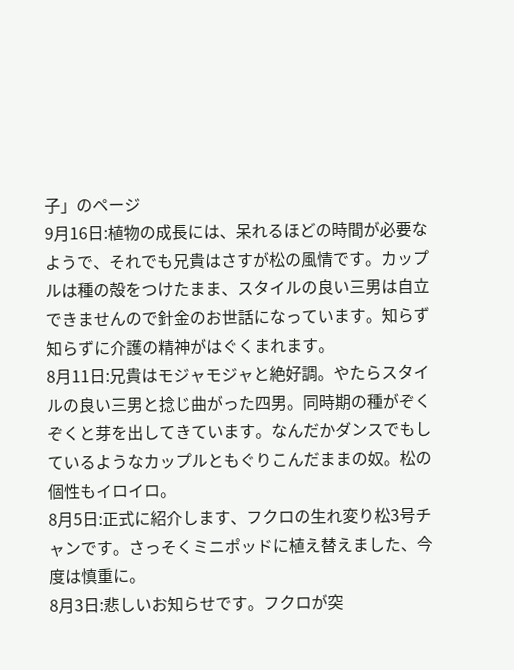子」のページ
9月16日:植物の成長には、呆れるほどの時間が必要なようで、それでも兄貴はさすが松の風情です。カップルは種の殻をつけたまま、スタイルの良い三男は自立できませんので針金のお世話になっています。知らず知らずに介護の精神がはぐくまれます。
8月11日:兄貴はモジャモジャと絶好調。やたらスタイルの良い三男と捻じ曲がった四男。同時期の種がぞくぞくと芽を出してきています。なんだかダンスでもしているようなカップルともぐりこんだままの奴。松の個性もイロイロ。
8月5日:正式に紹介します、フクロの生れ変り松3号チャンです。さっそくミニポッドに植え替えました、今度は慎重に。
8月3日:悲しいお知らせです。フクロが突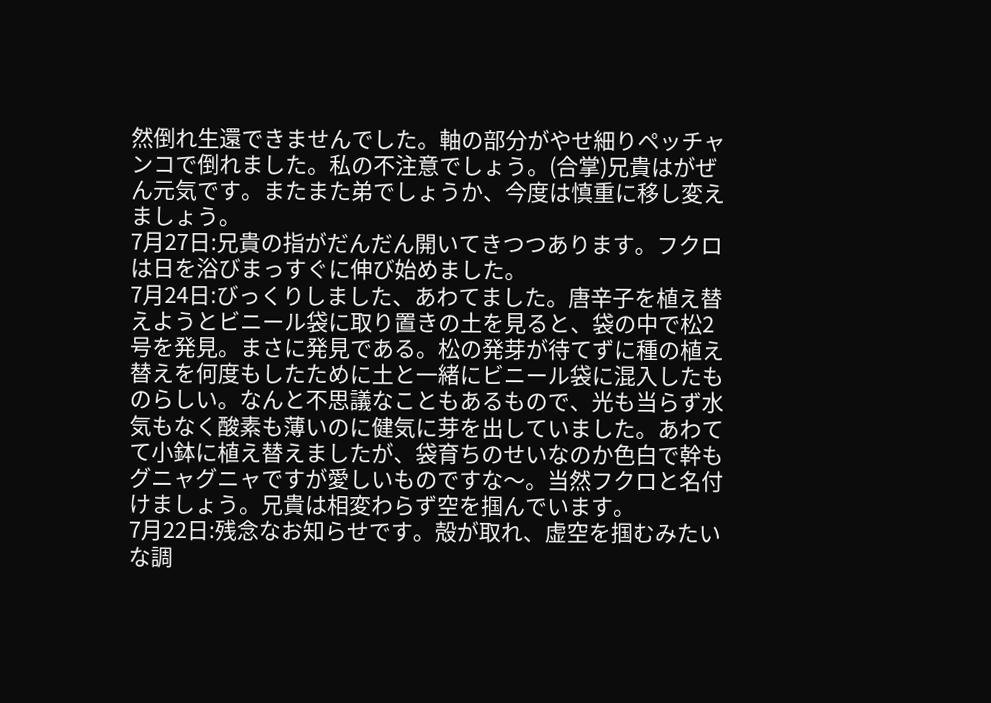然倒れ生還できませんでした。軸の部分がやせ細りペッチャンコで倒れました。私の不注意でしょう。(合掌)兄貴はがぜん元気です。またまた弟でしょうか、今度は慎重に移し変えましょう。
7月27日:兄貴の指がだんだん開いてきつつあります。フクロは日を浴びまっすぐに伸び始めました。
7月24日:びっくりしました、あわてました。唐辛子を植え替えようとビニール袋に取り置きの土を見ると、袋の中で松2号を発見。まさに発見である。松の発芽が待てずに種の植え替えを何度もしたために土と一緒にビニール袋に混入したものらしい。なんと不思議なこともあるもので、光も当らず水気もなく酸素も薄いのに健気に芽を出していました。あわてて小鉢に植え替えましたが、袋育ちのせいなのか色白で幹もグニャグニャですが愛しいものですな〜。当然フクロと名付けましょう。兄貴は相変わらず空を掴んでいます。
7月22日:残念なお知らせです。殻が取れ、虚空を掴むみたいな調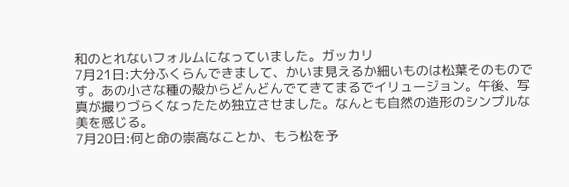和のとれないフォルムになっていました。ガッカリ
7月21日:大分ふくらんできまして、かいま見えるか細いものは松葉そのものです。あの小さな種の殻からどんどんでてきてまるでイリュージョン。午後、写真が撮りづらくなったため独立させました。なんとも自然の造形のシンプルな美を感じる。
7月20日:何と命の崇高なことか、もう松を予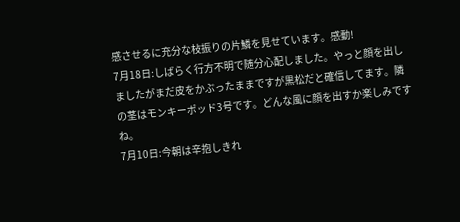感させるに充分な枝振りの片鱗を見せています。感動!
7月18日:しばらく行方不明で随分心配しました。やっと顔を出しましたがまだ皮をかぶったままですが黒松だと確信してます。隣の茎はモンキーポッド3号です。どんな風に顔を出すか楽しみですね。
7月10日:今朝は辛抱しきれ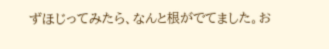ずほじってみたら、なんと根がでてました。お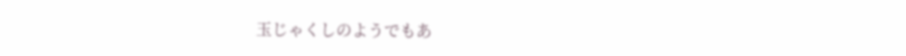玉じゃくしのようでもあ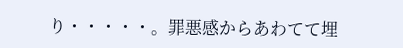り・・・・・。罪悪感からあわてて埋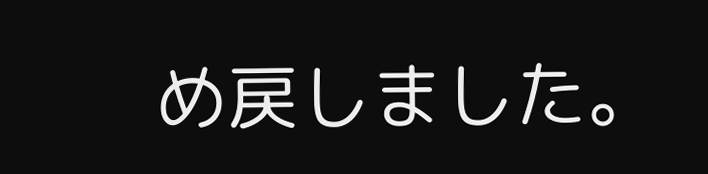め戻しました。